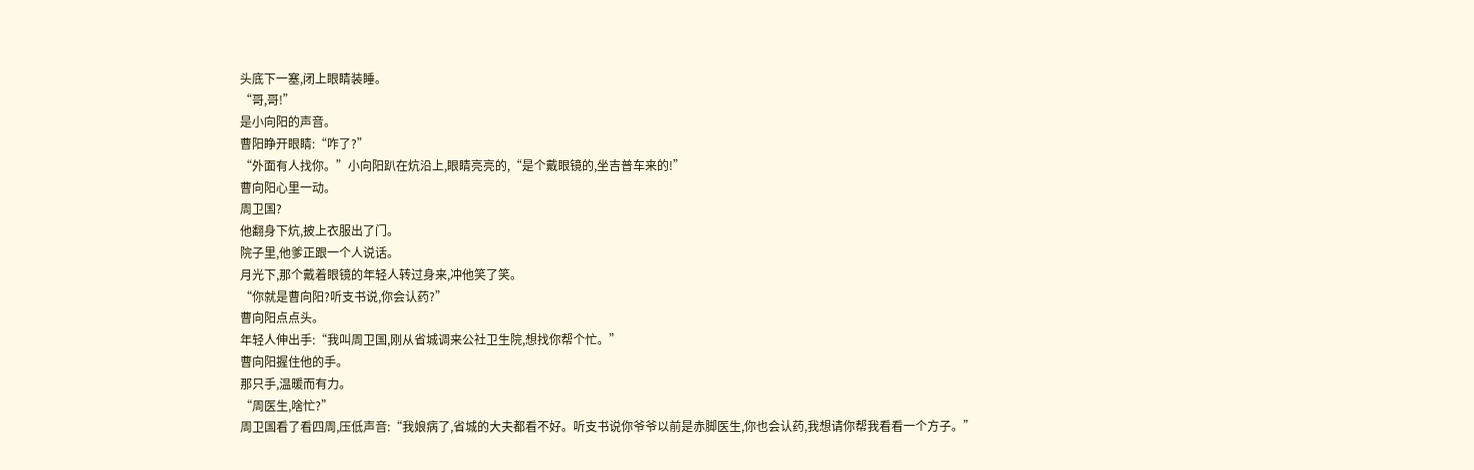头底下一塞,闭上眼睛装睡。
“哥,哥!”
是小向阳的声音。
曹阳睁开眼睛:“咋了?”
“外面有人找你。”小向阳趴在炕沿上,眼睛亮亮的,“是个戴眼镜的,坐吉普车来的!”
曹向阳心里一动。
周卫国?
他翻身下炕,披上衣服出了门。
院子里,他爹正跟一个人说话。
月光下,那个戴着眼镜的年轻人转过身来,冲他笑了笑。
“你就是曹向阳?听支书说,你会认药?”
曹向阳点点头。
年轻人伸出手:“我叫周卫国,刚从省城调来公社卫生院,想找你帮个忙。”
曹向阳握住他的手。
那只手,温暖而有力。
“周医生,啥忙?”
周卫国看了看四周,压低声音:“我娘病了,省城的大夫都看不好。听支书说你爷爷以前是赤脚医生,你也会认药,我想请你帮我看看一个方子。”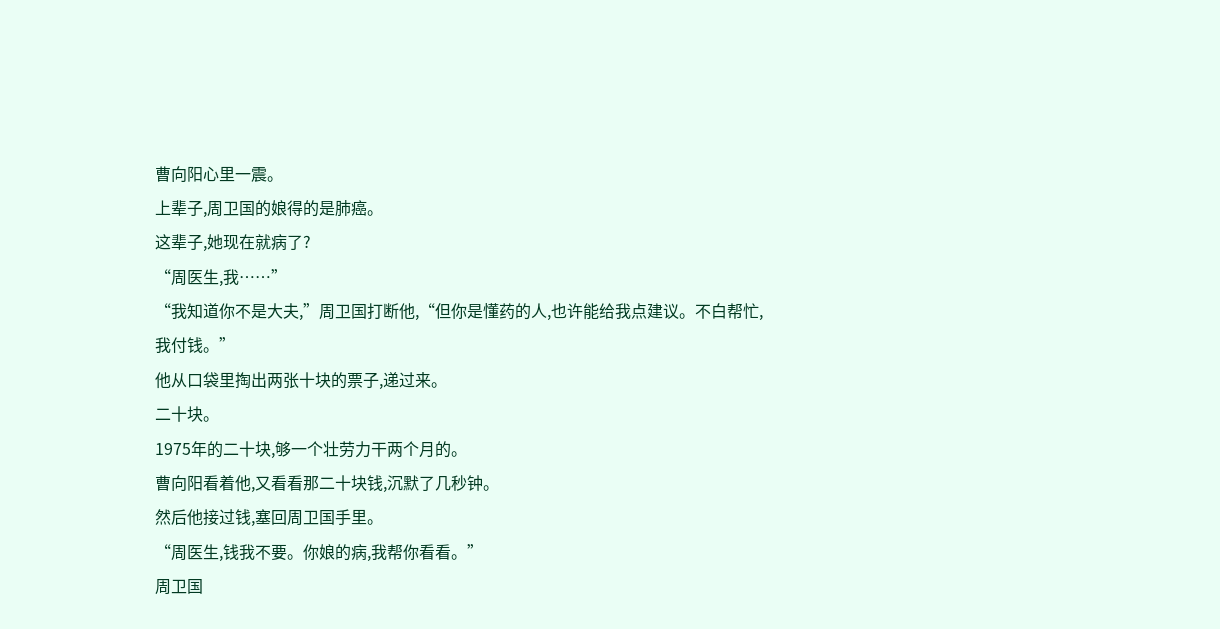曹向阳心里一震。
上辈子,周卫国的娘得的是肺癌。
这辈子,她现在就病了?
“周医生,我……”
“我知道你不是大夫,”周卫国打断他,“但你是懂药的人,也许能给我点建议。不白帮忙,我付钱。”
他从口袋里掏出两张十块的票子,递过来。
二十块。
1975年的二十块,够一个壮劳力干两个月的。
曹向阳看着他,又看看那二十块钱,沉默了几秒钟。
然后他接过钱,塞回周卫国手里。
“周医生,钱我不要。你娘的病,我帮你看看。”
周卫国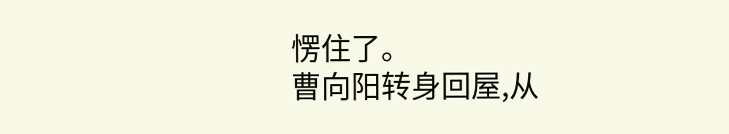愣住了。
曹向阳转身回屋,从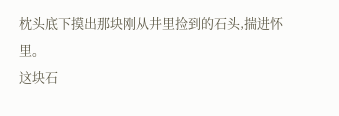枕头底下摸出那块刚从井里捡到的石头,揣进怀里。
这块石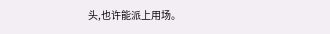头,也许能派上用场。